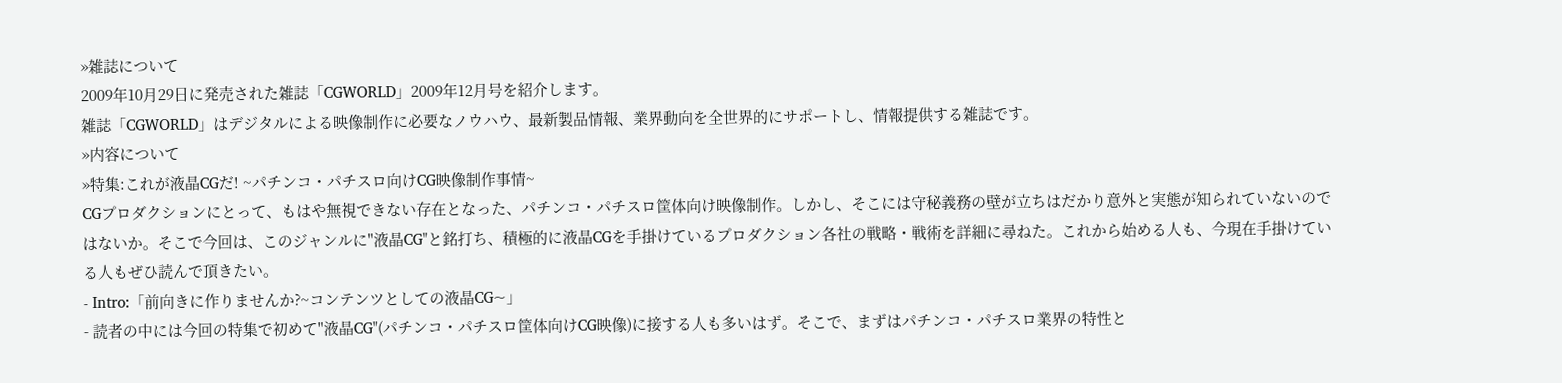»雑誌について
2009年10月29日に発売された雑誌「CGWORLD」2009年12月号を紹介します。
雑誌「CGWORLD」はデジタルによる映像制作に必要なノウハウ、最新製品情報、業界動向を全世界的にサポートし、情報提供する雑誌です。
»内容について
»特集:これが液晶CGだ! ~パチンコ・パチスロ向けCG映像制作事情~
CGプロダクションにとって、もはや無視できない存在となった、パチンコ・パチスロ筐体向け映像制作。しかし、そこには守秘義務の壁が立ちはだかり意外と実態が知られていないのではないか。そこで今回は、このジャンルに"液晶CG"と銘打ち、積極的に液晶CGを手掛けているプロダクション各社の戦略・戦術を詳細に尋ねた。これから始める人も、今現在手掛けている人もぜひ読んで頂きたい。
- Intro:「前向きに作りませんか?~コンテンツとしての液晶CG~」
- 読者の中には今回の特集で初めて"液晶CG"(パチンコ・パチスロ筐体向けCG映像)に接する人も多いはず。そこで、まずはパチンコ・パチスロ業界の特性と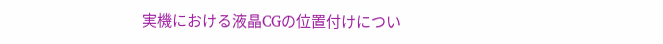実機における液晶CGの位置付けについ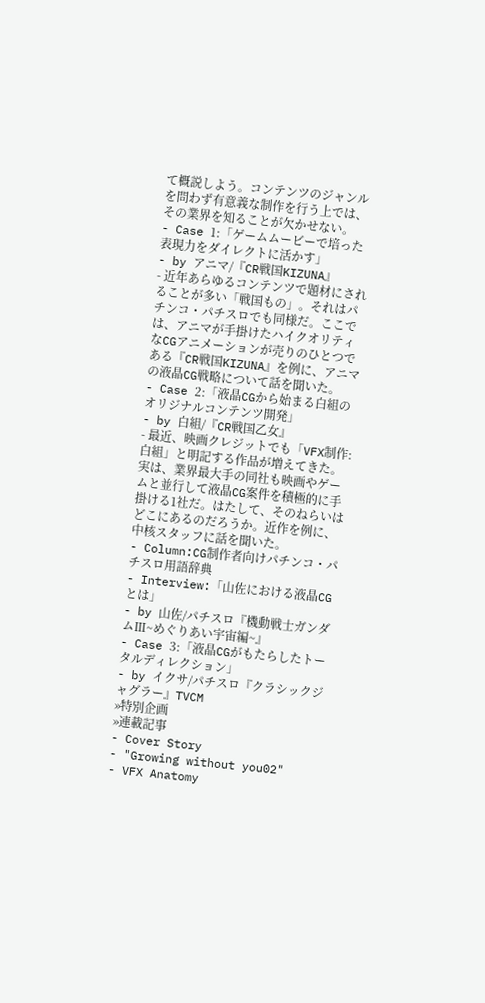て概説しよう。コンテンツのジャンルを問わず有意義な制作を行う上では、その業界を知ることが欠かせない。
- Case 1:「ゲームムービーで培った表現力をダイレクトに活かす」
- by アニマ/『CR戦国KIZUNA』
- 近年あらゆるコンテンツで題材にされることが多い「戦国もの」。それはパチンコ・パチスロでも同様だ。ここでは、アニマが手掛けたハイクオリティなCGアニメーションが売りのひとつである『CR戦国KIZUNA』を例に、アニマの液晶CG戦略について話を聞いた。
- Case 2:「液晶CGから始まる白組のオリジナルコンテンツ開発」
- by 白組/『CR戦国乙女』
- 最近、映画クレジットでも「VFX制作:白組」と明記する作品が増えてきた。実は、業界最大手の同社も映画やゲームと並行して液晶CG案件を積極的に手掛ける1社だ。はたして、そのねらいはどこにあるのだろうか。近作を例に、中核スタッフに話を聞いた。
- Column:CG制作者向けパチンコ・パチスロ用語辞典
- Interview:「山佐における液晶CGとは」
- by 山佐/パチスロ『機動戦士ガンダムⅢ~めぐりあい宇宙編~』
- Case 3:「液晶CGがもたらしたトータルディレクション」
- by イクサ/パチスロ『クラシックジャグラー』TVCM
»特別企画
»連載記事
- Cover Story
- "Growing without you02"
- VFX Anatomy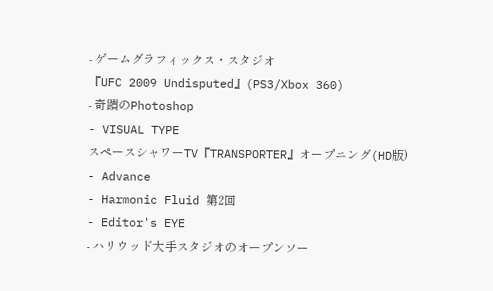- ゲームグラフィックス・スタジオ
『UFC 2009 Undisputed』(PS3/Xbox 360)
- 奇蹟のPhotoshop
- VISUAL TYPE
スペースシャワーTV『TRANSPORTER』オープニング(HD版)
- Advance
- Harmonic Fluid 第2回
- Editor's EYE
- ハリウッド大手スタジオのオープンソー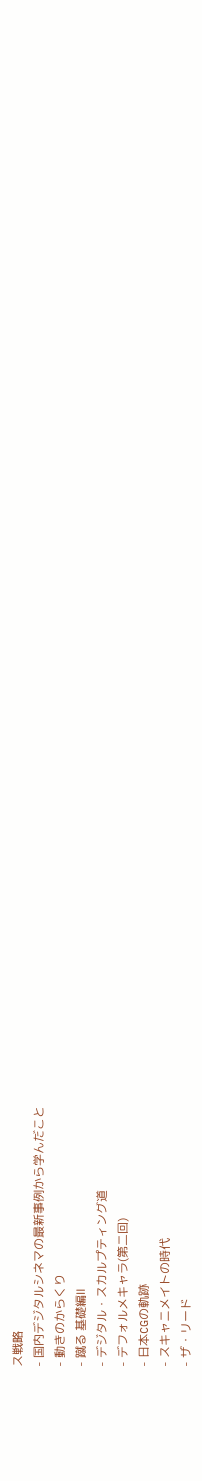ス戦略
- 国内デジタルシネマの最新事例から学んだこと
- 動きのからくり
- 蹴る 基礎編Ⅱ
- デジタル・スカルプティング道
- デフォルメキャラ(第二回)
- 日本CGの軌跡
- スキャニメイトの時代
- ザ・リード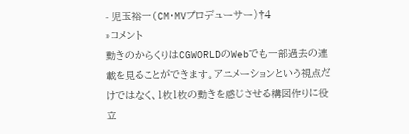- 児玉裕一(CM・MVプロデューサー)†4
»コメント
動きのからくりはCGWORLDのWebでも一部過去の連載を見ることができます。アニメーションという視点だけではなく、1枚1枚の動きを感じさせる構図作りに役立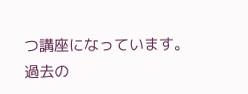つ講座になっています。
過去の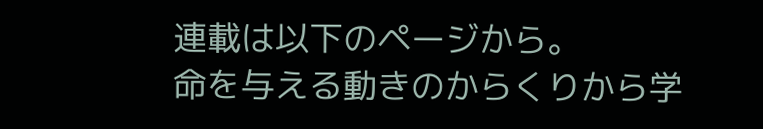連載は以下のページから。
命を与える動きのからくりから学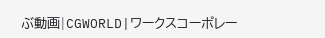ぶ動画|CGWORLD|ワークスコーポレー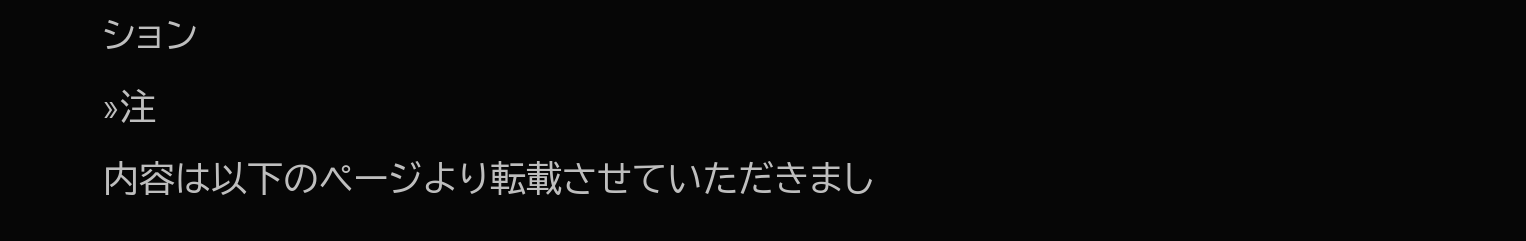ション
»注
内容は以下のページより転載させていただきまし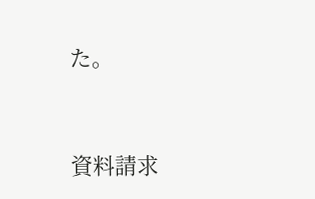た。


資料請求